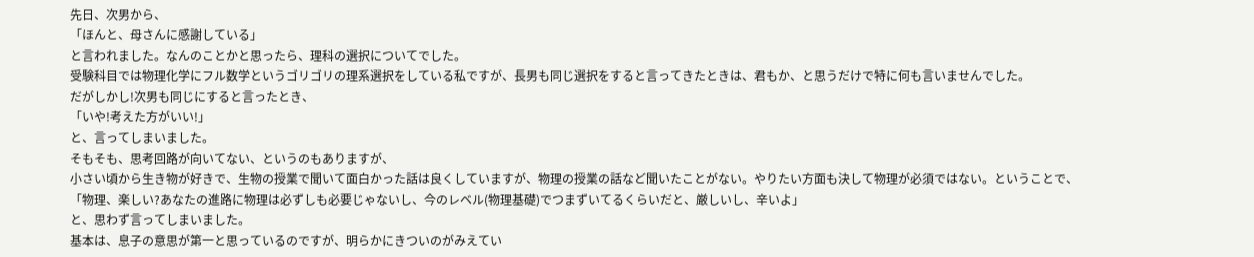先日、次男から、
「ほんと、母さんに感謝している」
と言われました。なんのことかと思ったら、理科の選択についてでした。
受験科目では物理化学にフル数学というゴリゴリの理系選択をしている私ですが、長男も同じ選択をすると言ってきたときは、君もか、と思うだけで特に何も言いませんでした。
だがしかし!次男も同じにすると言ったとき、
「いや!考えた方がいい!」
と、言ってしまいました。
そもそも、思考回路が向いてない、というのもありますが、
小さい頃から生き物が好きで、生物の授業で聞いて面白かった話は良くしていますが、物理の授業の話など聞いたことがない。やりたい方面も決して物理が必須ではない。ということで、
「物理、楽しい?あなたの進路に物理は必ずしも必要じゃないし、今のレベル(物理基礎)でつまずいてるくらいだと、厳しいし、辛いよ」
と、思わず言ってしまいました。
基本は、息子の意思が第一と思っているのですが、明らかにきついのがみえてい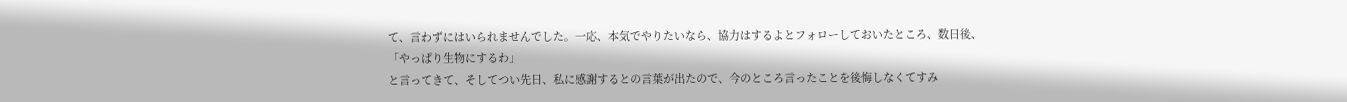て、言わずにはいられませんでした。一応、本気でやりたいなら、協力はするよとフォローしておいたところ、数日後、
「やっぱり生物にするわ」
と言ってきて、そしてつい先日、私に感謝するとの言葉が出たので、今のところ言ったことを後悔しなくてすみ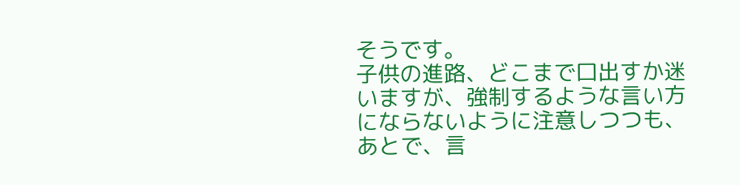そうです。
子供の進路、どこまで口出すか迷いますが、強制するような言い方にならないように注意しつつも、あとで、言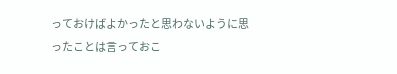っておけばよかったと思わないように思ったことは言っておこ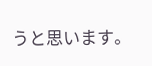うと思います。